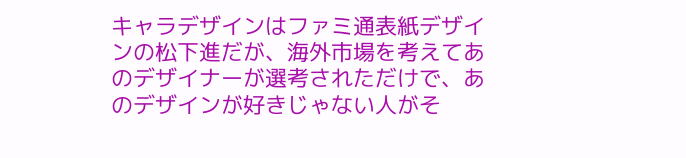キャラデザインはファミ通表紙デザインの松下進だが、海外市場を考えてあのデザイナーが選考されただけで、あのデザインが好きじゃない人がそ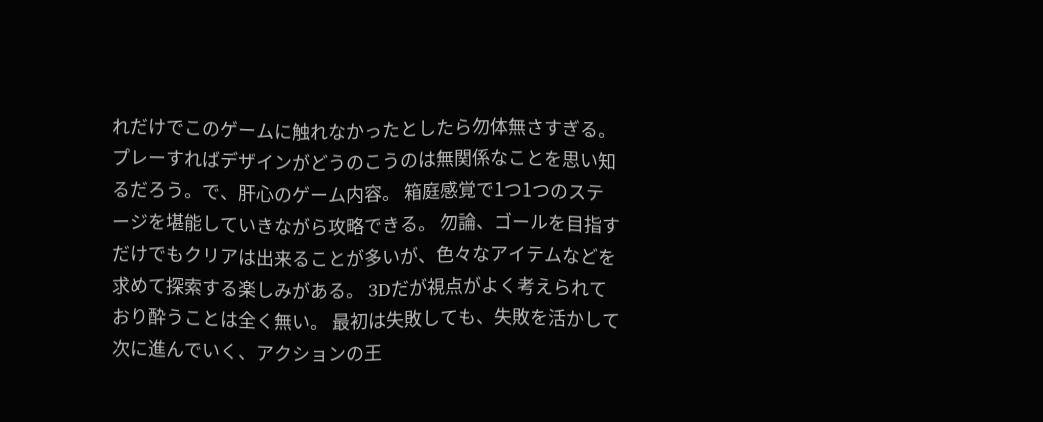れだけでこのゲームに触れなかったとしたら勿体無さすぎる。 プレーすればデザインがどうのこうのは無関係なことを思い知るだろう。で、肝心のゲーム内容。 箱庭感覚で1つ1つのステージを堪能していきながら攻略できる。 勿論、ゴールを目指すだけでもクリアは出来ることが多いが、色々なアイテムなどを求めて探索する楽しみがある。 3Dだが視点がよく考えられており酔うことは全く無い。 最初は失敗しても、失敗を活かして次に進んでいく、アクションの王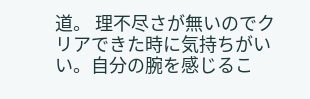道。 理不尽さが無いのでクリアできた時に気持ちがいい。自分の腕を感じるこ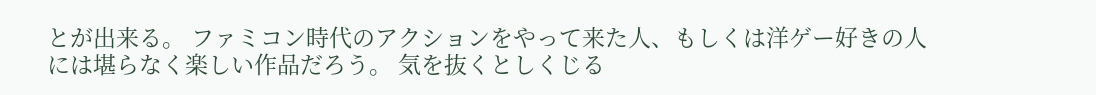とが出来る。 ファミコン時代のアクションをやって来た人、もしくは洋ゲー好きの人には堪らなく楽しい作品だろう。 気を抜くとしくじる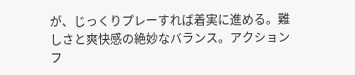が、じっくりプレーすれば着実に進める。難しさと爽快感の絶妙なバランス。アクションフ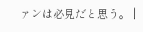ァンは必見だと思う。 |